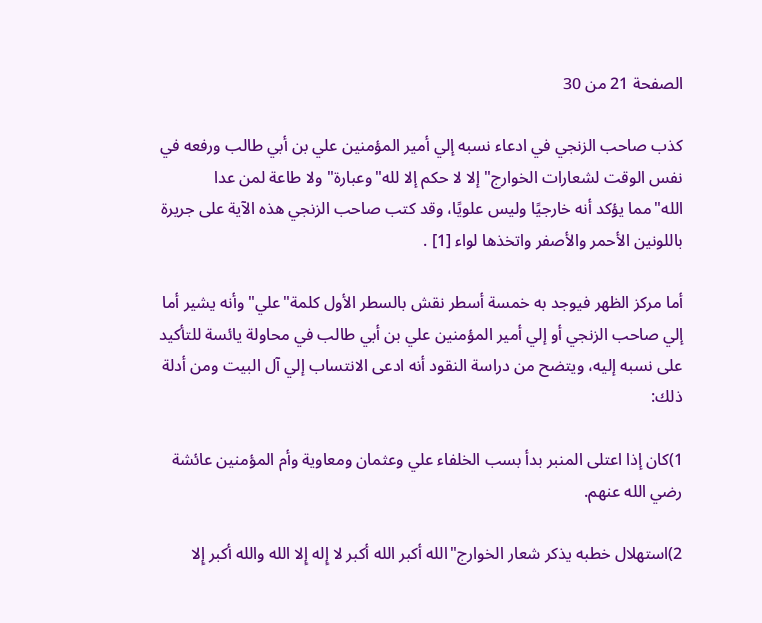الصفحة 21 من 30

كذب صاحب الزنجي في ادعاء نسبه إلي أمير المؤمنين علي بن أبي طالب ورفعه في نفس الوقت لشعارات الخوارج"إلا لا حكم إلا لله"وعبارة"ولا طاعة لمن عدا الله"مما يؤكد أنه خارجيًا وليس علويًا، وقد كتب صاحب الزنجي هذه الآية على جريرة باللونين الأحمر والأصفر واتخذها لواء [1] .

أما مركز الظهر فيوجد به خمسة أسطر نقش بالسطر الأول كلمة"علي"وأنه يشير أما إلي صاحب الزنجي أو إلي أمير المؤمنين علي بن أبي طالب في محاولة يائسة للتأكيد على نسبه إليه، ويتضح من دراسة النقود أنه ادعى الانتساب إلي آل البيت ومن أدلة ذلك:

1)كان إذا اعتلى المنبر بدأ بسب الخلفاء علي وعثمان ومعاوية وأم المؤمنين عائشة رضي الله عنهم.

2)استهلال خطبه يذكر شعار الخوارج"الله أكبر الله أكبر لا إِله إِلا الله والله أكبر إِلا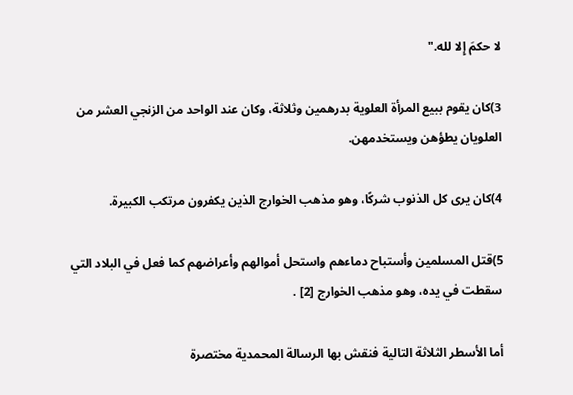لا حكمَ إِلا لله."

3)كان يقوم ببيع المرأة العلوية بدرهمين وثلاثة، وكان عند الواحد من الزنجي العشر من العلويان يطؤهن ويستخدمهن.

4)كان يرى كل الذنوب شركًا، وهو مذهب الخوارج الذين يكفرون مرتكب الكبيرة.

5)قتل المسلمين وأستباح دماءهم واستحل أموالهم وأعراضهم كما فعل في البلاد التي سقطت في يده، وهو مذهب الخوارج [2] .

أما الأسطر الثلاثة التالية فنقش بها الرسالة المحمدية مختصرة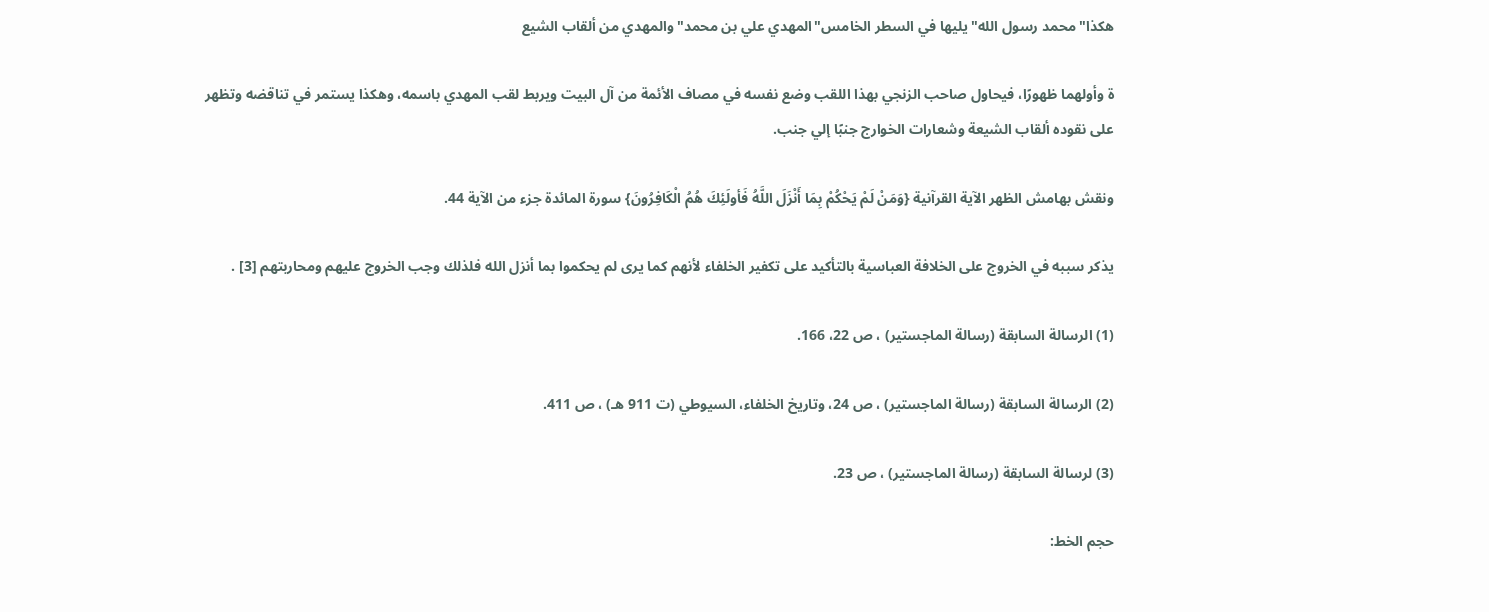هكذا"محمد رسول الله"يليها في السطر الخامس"المهدي علي بن محمد"والمهدي من ألقاب الشيع

ة وأولهما ظهورًا، فيحاول صاحب الزنجي بهذا اللقب وضع نفسه في مصاف الأئمة من آل البيت ويربط لقب المهدي باسمه، وهكذا يستمر في تناقضه وتظهر على نقوده ألقاب الشيعة وشعارات الخوارج جنبًا إلي جنب.

ونقش بهامش الظهر الآية القرآنية {وَمَنْ لَمْ يَحْكُمْ بِمَا أَنْزَلَ اللَّهُ فَأولَئِكَ هُمُ الْكَافِرُونَ} سورة المائدة جزء من الآية 44.

يذكر سببه في الخروج على الخلافة العباسية بالتأكيد على تكفير الخلفاء لأنهم كما يرى لم يحكموا بما أنزل الله فلذلك وجب الخروج عليهم ومحاربتهم [3] .

(1) الرسالة السابقة (رسالة الماجستير) ، ص 22، 166.

(2) الرسالة السابقة (رسالة الماجستير) ، ص 24، وتاريخ الخلفاء، السيوطي (ت 911 هـ) ، ص 411.

(3) لرسالة السابقة (رسالة الماجستير) ، ص 23.

حجم الخط: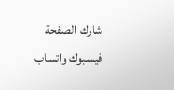شارك الصفحة
فيسبوك واتساب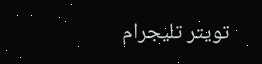تويتر تليجرام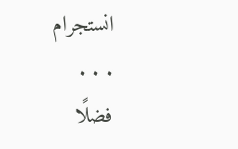انستجرام
. . .
فضلًا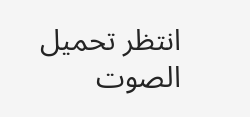انتظر تحميل الصوت